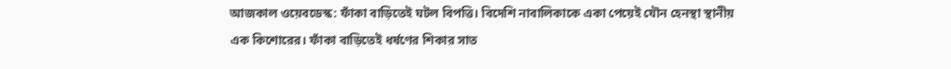আজকাল ওয়েবডেস্ক: ফাঁকা বাড়িতেই ঘটল বিপত্তি। বিদেশি নাবালিকাকে একা পেয়েই যৌন হেনস্থা স্থানীয় এক কিশোরের। ফাঁকা বাড়িতেই ধর্ষণের শিকার সাত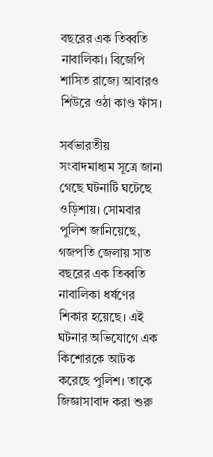বছরের এক তিব্বতি নাবালিকা। বিজেপি শাসিত রাজ্যে আবারও শিউরে ওঠা কাণ্ড ফাঁস।

সর্বভারতীয় সংবাদমাধ্যম সূত্রে জানা গেছে ঘটনাটি ঘটেছে ওড়িশায়। সোমবার পুলিশ জানিয়েছে, গজপতি জেলায় সাত বছরের এক তিব্বতি নাবালিকা ধর্ষণের শিকার হয়েছে। এই ঘটনার অভিযোগে এক কিশোরকে আটক করেছে পুলিশ। তাকে জিজ্ঞাসাবাদ করা শুরু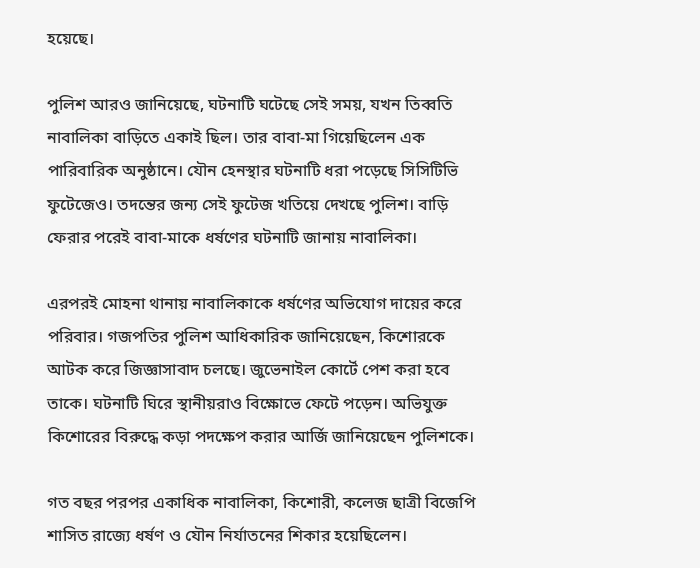হয়েছে।

পুলিশ আরও জানিয়েছে, ঘটনাটি ঘটেছে সেই সময়, যখন তিব্বতি নাবালিকা বাড়িতে একাই ছিল। তার বাবা-মা গিয়েছিলেন এক পারিবারিক অনুষ্ঠানে। যৌন হেনস্থার ঘটনাটি ধরা পড়েছে সিসিটিভি ফুটেজেও। তদন্তের জন্য সেই ফুটেজ খতিয়ে দেখছে পুলিশ। বাড়ি ফেরার পরেই বাবা-মাকে ধর্ষণের ঘটনাটি জানায় নাবালিকা।

এরপরই মোহনা থানায় নাবালিকাকে ধর্ষণের অভিযোগ দায়ের করে পরিবার। গজপতির পুলিশ আধিকারিক জানিয়েছেন, কিশোরকে আটক করে জিজ্ঞাসাবাদ চলছে। জুভেনাইল কোর্টে পেশ করা হবে তাকে। ঘটনাটি ঘিরে স্থানীয়রাও বিক্ষোভে ফেটে পড়েন। অভিযুক্ত কিশোরের বিরুদ্ধে কড়া পদক্ষেপ করার আর্জি জানিয়েছেন পুলিশকে।

গত বছর পরপর একাধিক নাবালিকা, কিশোরী, কলেজ ছাত্রী বিজেপি শাসিত রাজ্যে ধর্ষণ ও যৌন নির্যাতনের শিকার হয়েছিলেন।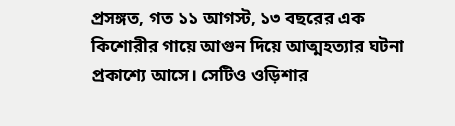প্রসঙ্গত, গত ১১ আগস্ট, ১৩ বছরের এক কিশোরীর গায়ে আগুন দিয়ে আত্মহত্যার ঘটনা প্রকাশ্যে আসে। সেটিও ওড়িশার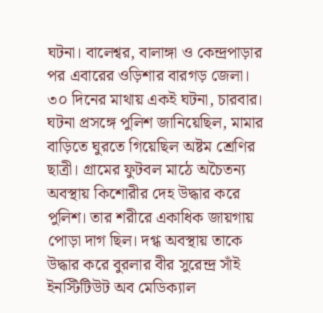ঘটনা। বালেশ্বর, বালাঙ্গা ও কেন্দ্রপাড়ার পর এবারের ওড়িশার বারগড় জেলা। ৩০ দিনের মাথায় একই ঘটনা, চারবার। ঘটনা প্রসঙ্গে পুলিশ জানিয়েছিল, মামার বাড়িতে ঘুরতে গিয়েছিল অষ্টম শ্রেণির ছাত্রী। গ্রামের ফুটবল মাঠে অচৈতন্য অবস্থায় কিশোরীর দেহ উদ্ধার করে পুলিশ। তার শরীরে একাধিক জায়গায় পোড়া দাগ ছিল। দগ্ধ অবস্থায় তাকে উদ্ধার করে বুরলার বীর সুরেন্দ্র সাঁই ইনস্টিটিউট অব মেডিক্যাল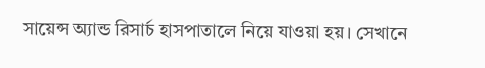সায়েন্স অ্যান্ড রিসার্চ হাসপাতালে নিয়ে যাওয়া হয়। সেখানে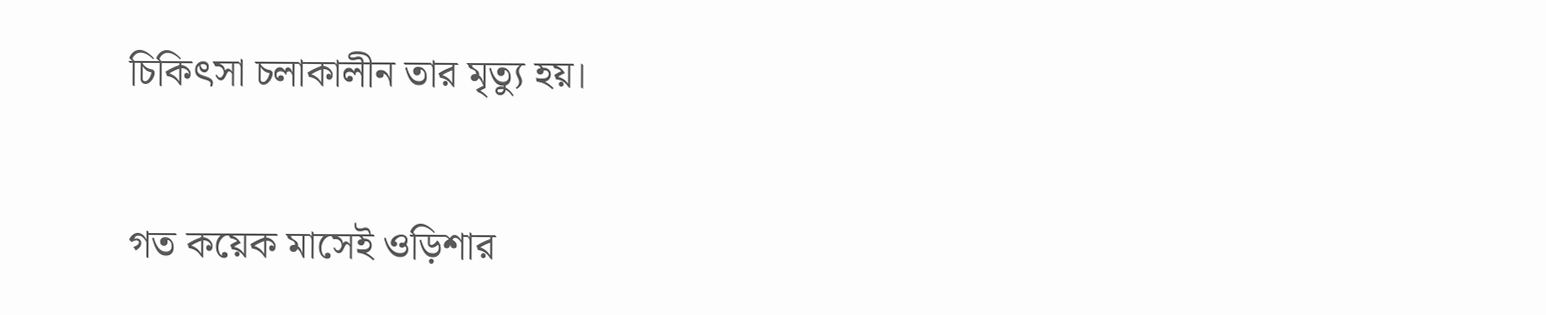চিকিৎসা চলাকালীন তার মৃত্যু হয়।

গত কয়েক মাসেই ওড়িশার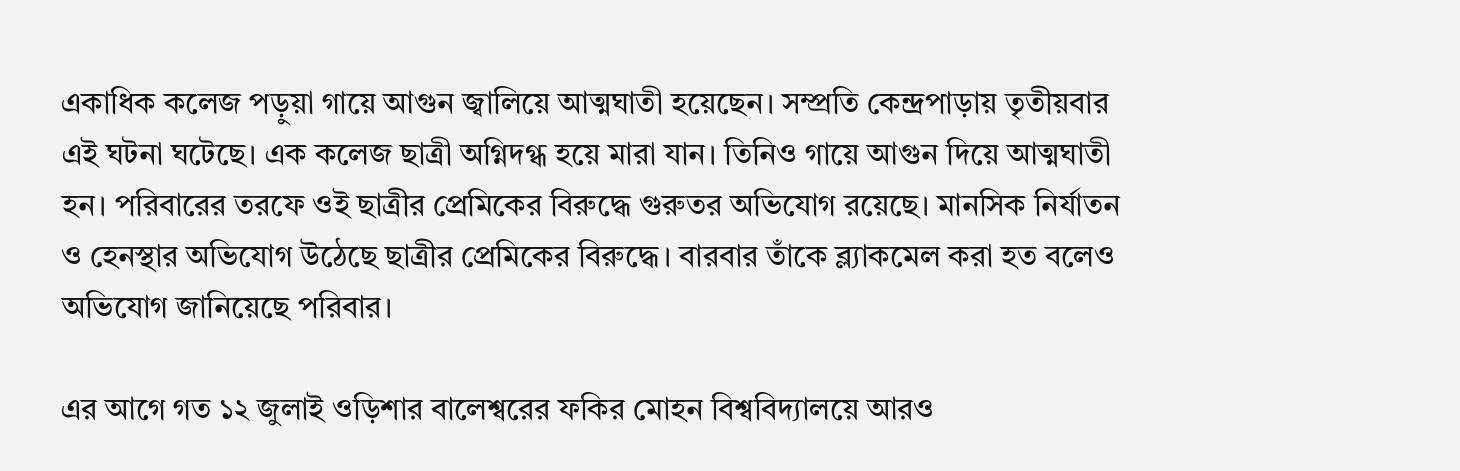একাধিক কলেজ পড়ুয়া গায়ে আগুন জ্বালিয়ে আত্মঘাতী হয়েছেন। সম্প্রতি কেন্দ্রপাড়ায় তৃতীয়বার এই ঘটনা ঘটেছে। এক কলেজ ছাত্রী অগ্নিদগ্ধ হয়ে মারা যান। তিনিও গায়ে আগুন দিয়ে আত্মঘাতী হন। পরিবারের তরফে ওই ছাত্রীর প্রেমিকের বিরুদ্ধে গুরুতর অভিযোগ রয়েছে। মানসিক নির্যাতন ও হেনস্থার অভিযোগ উঠেছে ছাত্রীর প্রেমিকের বিরুদ্ধে। বারবার তাঁকে ব্ল্যাকমেল করা হত বলেও অভিযোগ জানিয়েছে পরিবার।

এর আগে গত ১২ জুলাই ওড়িশার বালেশ্বরের ফকির মোহন বিশ্ববিদ্যালয়ে আরও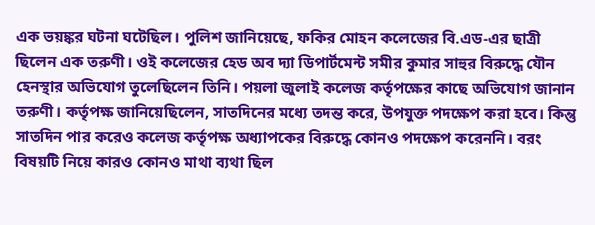এক ভয়ঙ্কর ঘটনা ঘটেছিল। পুলিশ জানিয়েছে, ফকির মোহন কলেজের বি.এড-এর ছাত্রী ছিলেন এক তরুণী। ওই কলেজের হেড অব দ্যা ডিপার্টমেন্ট সমীর কুমার সাহুর বিরুদ্ধে যৌন হেনস্থার অভিযোগ তুলেছিলেন তিনি। পয়লা জুলাই কলেজ কর্তৃপক্ষের কাছে অভিযোগ জানান তরুণী। কর্তৃপক্ষ জানিয়েছিলেন, সাতদিনের মধ্যে তদন্ত করে, উপযুক্ত পদক্ষেপ করা হবে। কিন্তু সাতদিন পার করেও কলেজ কর্তৃপক্ষ অধ্যাপকের বিরুদ্ধে কোনও পদক্ষেপ করেননি। বরং বিষয়টি নিয়ে কারও কোনও মাথা ব্যথা ছিল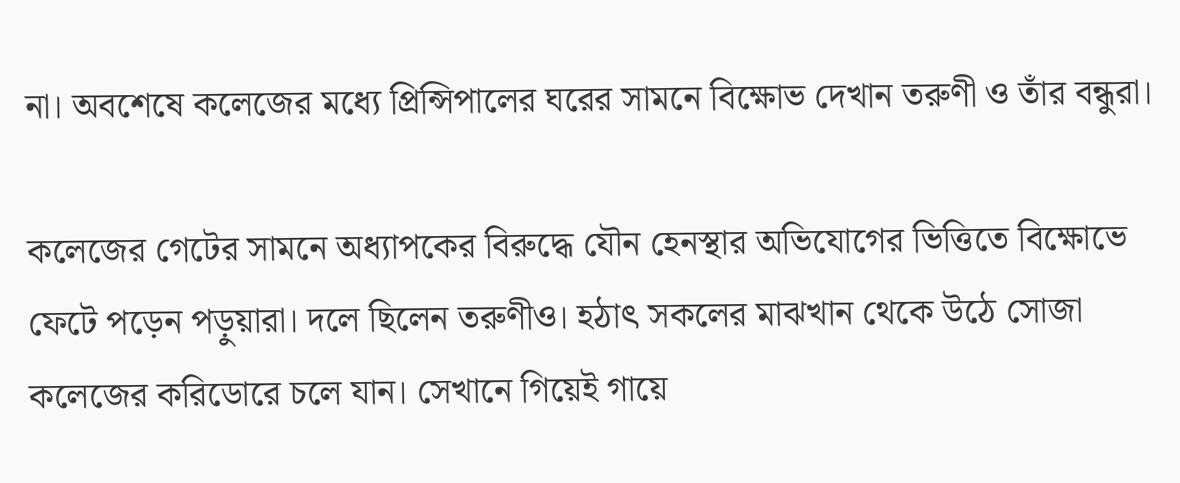না। অবশেষে কলেজের মধ্যে প্রিন্সিপালের ঘরের সামনে বিক্ষোভ দেখান তরুণী ও তাঁর বন্ধুরা।

কলেজের গেটের সামনে অধ্যাপকের বিরুদ্ধে যৌন হেনস্থার অভিযোগের ভিত্তিতে বিক্ষোভে ফেটে পড়েন পড়ুয়ারা। দলে ছিলেন তরুণীও। হঠাৎ সকলের মাঝখান থেকে উঠে সোজা কলেজের করিডোরে চলে যান। সেখানে গিয়েই গায়ে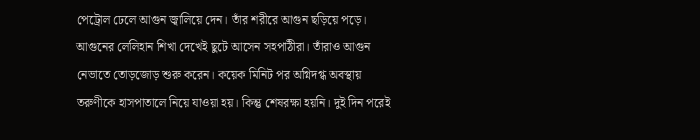পেট্রোল ঢেলে আগুন জ্বালিয়ে দেন। তাঁর শরীরে আগুন ছড়িয়ে পড়ে। আগুনের লেলিহান শিখা দেখেই ছুটে আসেন সহপাঠীরা। তাঁরাও আগুন নেভাতে তোড়জোড় শুরু করেন। কয়েক মিনিট পর অগ্নিদগ্ধ অবস্থায় তরুণীকে হাসপাতালে নিয়ে যাওয়া হয়। কিন্তু শেষরক্ষা হয়নি। দুই দিন পরেই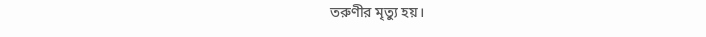তরুণীর মৃত্যু হয়।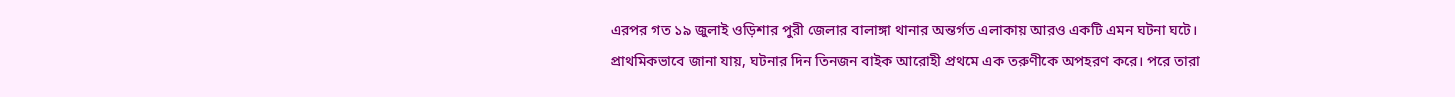এরপর গত ১৯ জুলাই ওড়িশার পুরী জেলার বালাঙ্গা থানার অন্তর্গত এলাকায় আরও একটি এমন ঘটনা ঘটে। প্রাথমিকভাবে জানা যায়, ঘটনার দিন তিনজন বাইক আরোহী প্রথমে এক তরুণীকে অপহরণ করে। পরে তারা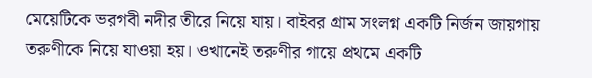মেয়েটিকে ভরগবী নদীর তীরে নিয়ে যায়। বাইবর গ্রাম সংলগ্ন একটি নির্জন জায়গায় তরুণীকে নিয়ে যাওয়া হয়। ওখানেই তরুণীর গায়ে প্রথমে একটি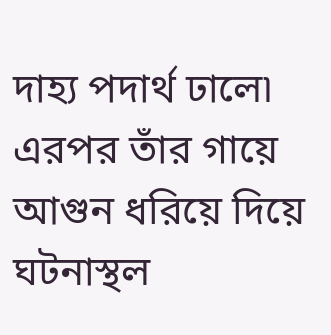দাহ্য পদার্থ ঢালে৷ এরপর তাঁর গায়ে আগুন ধরিয়ে দিয়ে ঘটনাস্থল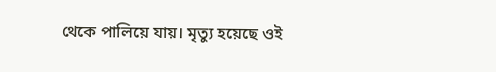থেকে পালিয়ে যায়। মৃত্যু হয়েছে ওই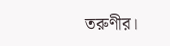তরুণীর।